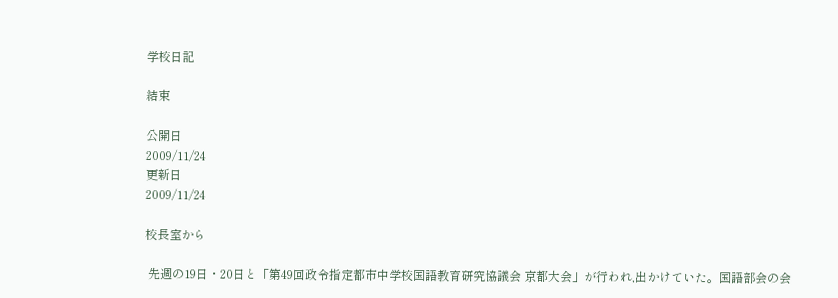学校日記

結束

公開日
2009/11/24
更新日
2009/11/24

校長室から

 先週の19日・20日と「第49回政令指定都市中学校国語教育研究協議会 京都大会」が行われ,出かけていた。国語部会の会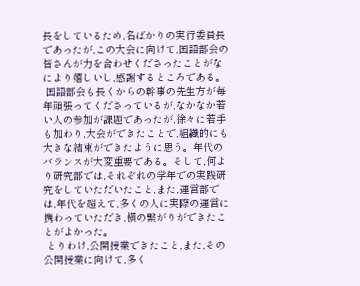長をしているため,名ばかりの実行委員長であったが,この大会に向けて,国語部会の皆さんが力を合わせくださったことがなにより嬉しいし,感謝するところである。
 国語部会も長くからの幹事の先生方が毎年頑張ってくださっているが,なかなか若い人の参加が課題であったが,徐々に若手も加わり,大会ができたことで,組織的にも大きな結束ができたように思う。年代のバランスが大変重要である。そして,何より研究部では,それぞれの学年での実践研究をしていただいたこと,また,運営部では,年代を超えて,多くの人に実際の運営に携わっていただき,横の繋がりができたことがよかった。
 とりわけ,公開授業できたこと,また,その公開授業に向けて,多く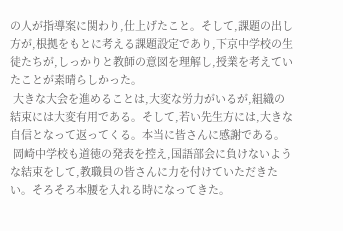の人が指導案に関わり,仕上げたこと。そして,課題の出し方が,根拠をもとに考える課題設定であり,下京中学校の生徒たちが,しっかりと教師の意図を理解し,授業を考えていたことが素晴らしかった。
 大きな大会を進めることは,大変な労力がいるが,組織の結束には大変有用である。そして,若い先生方には,大きな自信となって返ってくる。本当に皆さんに感謝である。
 岡崎中学校も道徳の発表を控え,国語部会に負けないような結束をして,教職員の皆さんに力を付けていただきたい。そろそろ本腰を入れる時になってきた。